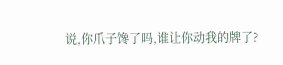说,你爪子馋了吗,谁让你动我的牌了?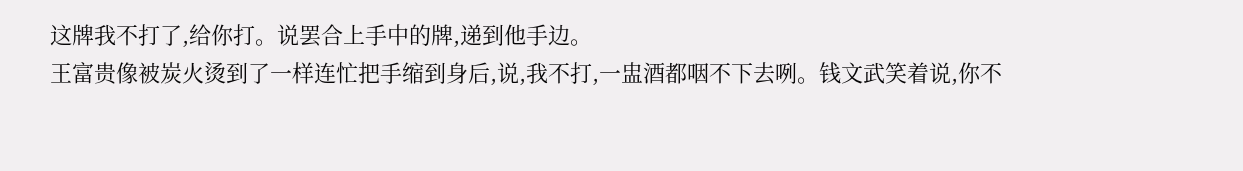这牌我不打了,给你打。说罢合上手中的牌,递到他手边。
王富贵像被炭火烫到了一样连忙把手缩到身后,说,我不打,一盅酒都咽不下去咧。钱文武笑着说,你不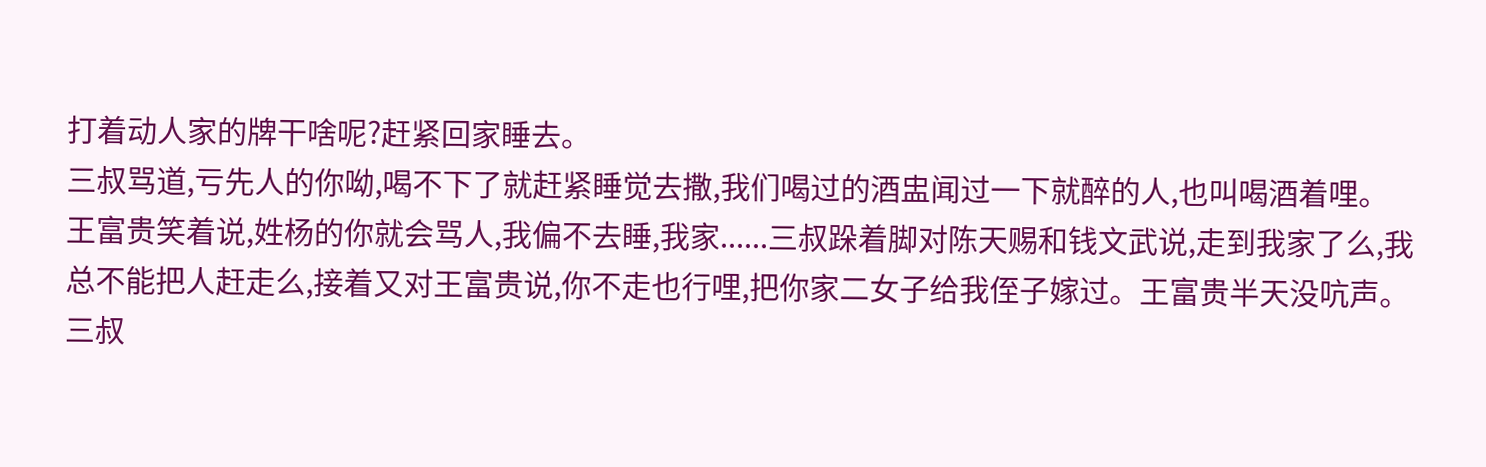打着动人家的牌干啥呢?赶紧回家睡去。
三叔骂道,亏先人的你呦,喝不下了就赶紧睡觉去撒,我们喝过的酒盅闻过一下就醉的人,也叫喝酒着哩。
王富贵笑着说,姓杨的你就会骂人,我偏不去睡,我家......三叔跺着脚对陈天赐和钱文武说,走到我家了么,我总不能把人赶走么,接着又对王富贵说,你不走也行哩,把你家二女子给我侄子嫁过。王富贵半天没吭声。
三叔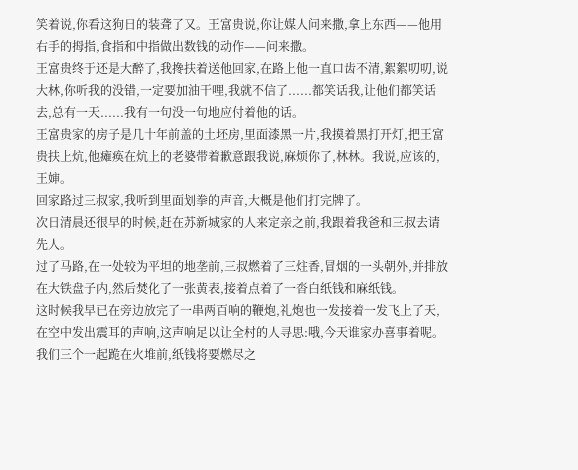笑着说,你看这狗日的装聋了又。王富贵说,你让媒人问来撒,拿上东西——他用右手的拇指,食指和中指做出数钱的动作——问来撒。
王富贵终于还是大醉了,我搀扶着送他回家,在路上他一直口齿不清,絮絮叨叨,说大林,你听我的没错,一定要加油干哩,我就不信了......都笑话我,让他们都笑话去,总有一天......我有一句没一句地应付着他的话。
王富贵家的房子是几十年前盖的土坯房,里面漆黑一片,我摸着黑打开灯,把王富贵扶上炕,他瘫痪在炕上的老婆带着歉意跟我说,麻烦你了,林林。我说,应该的,王婶。
回家路过三叔家,我听到里面划拳的声音,大概是他们打完牌了。
次日清晨还很早的时候,赶在苏新城家的人来定亲之前,我跟着我爸和三叔去请先人。
过了马路,在一处较为平坦的地垄前,三叔燃着了三炷香,冒烟的一头朝外,并排放在大铁盘子内,然后焚化了一张黄表,接着点着了一沓白纸钱和麻纸钱。
这时候我早已在旁边放完了一串两百响的鞭炮,礼炮也一发接着一发飞上了天,在空中发出震耳的声响,这声响足以让全村的人寻思:哦,今天谁家办喜事着呢。
我们三个一起跪在火堆前,纸钱将要燃尽之